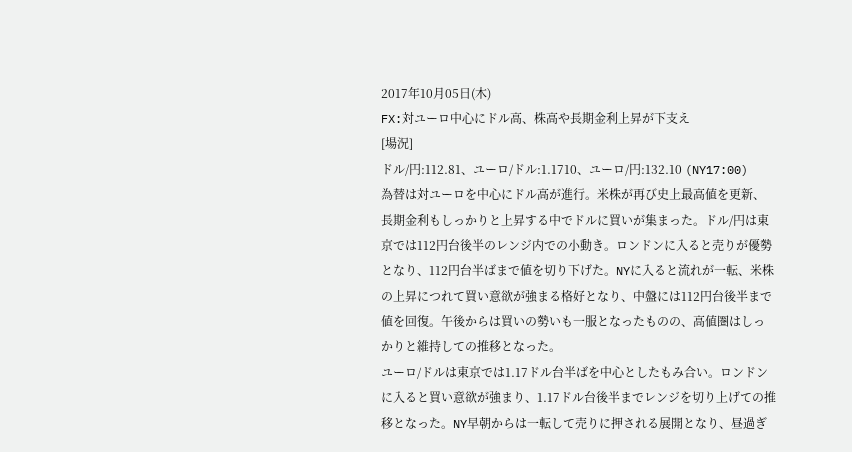2017年10月05日(木)
FX:対ユーロ中心にドル高、株高や長期金利上昇が下支え
[場況]
ドル/円:112.81、ユーロ/ドル:1.1710、ユーロ/円:132.10 (NY17:00)
為替は対ユーロを中心にドル高が進行。米株が再び史上最高値を更新、長期金利もしっかりと上昇する中でドルに買いが集まった。ドル/円は東京では112円台後半のレンジ内での小動き。ロンドンに入ると売りが優勢となり、112円台半ばまで値を切り下げた。NYに入ると流れが一転、米株の上昇につれて買い意欲が強まる格好となり、中盤には112円台後半まで値を回復。午後からは買いの勢いも一服となったものの、高値圏はしっかりと維持しての推移となった。
ユーロ/ドルは東京では1.17ドル台半ばを中心としたもみ合い。ロンドンに入ると買い意欲が強まり、1.17ドル台後半までレンジを切り上げての推移となった。NY早朝からは一転して売りに押される展開となり、昼過ぎ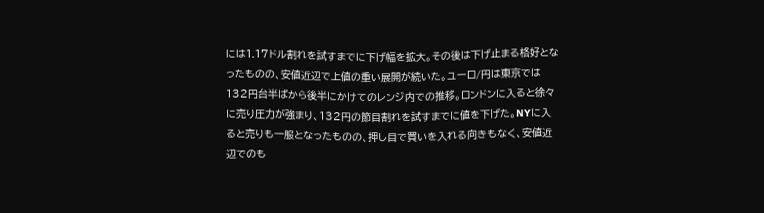には1.17ドル割れを試すまでに下げ幅を拡大。その後は下げ止まる格好となったものの、安値近辺で上値の重い展開が続いた。ユーロ/円は東京では132円台半ばから後半にかけてのレンジ内での推移。ロンドンに入ると徐々に売り圧力が強まり、132円の節目割れを試すまでに値を下げた。NYに入ると売りも一服となったものの、押し目で買いを入れる向きもなく、安値近辺でのも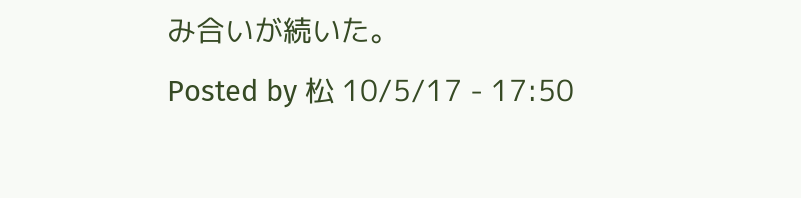み合いが続いた。
Posted by 松 10/5/17 - 17:50